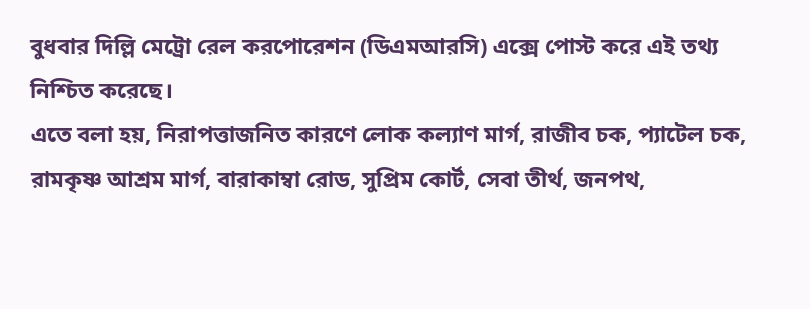বুধবার দিল্লি মেট্রো রেল করপোরেশন (ডিএমআরসি) এক্সে পোস্ট করে এই তথ্য নিশ্চিত করেছে।
এতে বলা হয়, নিরাপত্তাজনিত কারণে লোক কল্যাণ মার্গ, রাজীব চক, প্যাটেল চক, রামকৃষ্ণ আশ্রম মার্গ, বারাকাম্বা রোড, সুপ্রিম কোর্ট, সেবা তীর্থ, জনপথ,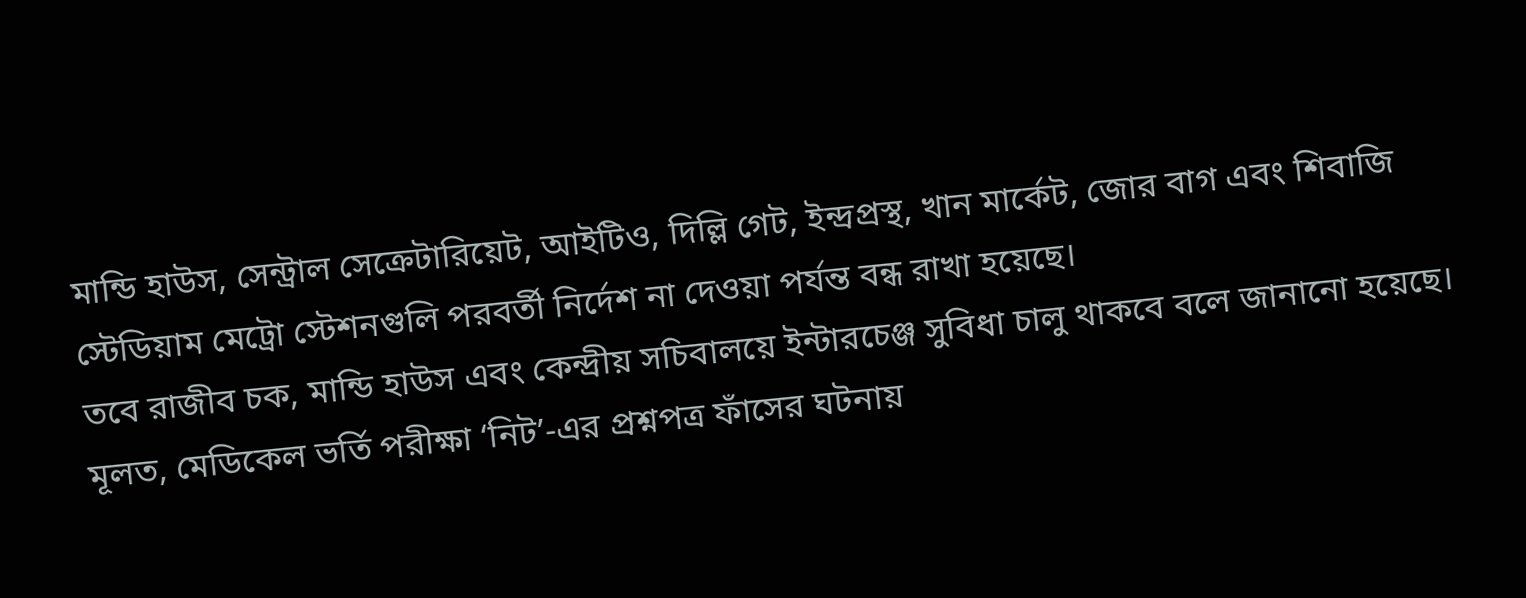মান্ডি হাউস, সেন্ট্রাল সেক্রেটারিয়েট, আইটিও, দিল্লি গেট, ইন্দ্রপ্রস্থ, খান মার্কেট, জোর বাগ এবং শিবাজি স্টেডিয়াম মেট্রো স্টেশনগুলি পরবর্তী নির্দেশ না দেওয়া পর্যন্ত বন্ধ রাখা হয়েছে।
তবে রাজীব চক, মান্ডি হাউস এবং কেন্দ্রীয় সচিবালয়ে ইন্টারচেঞ্জ সুবিধা চালু থাকবে বলে জানানো হয়েছে।
মূলত, মেডিকেল ভর্তি পরীক্ষা ‘নিট’-এর প্রশ্নপত্র ফাঁসের ঘটনায়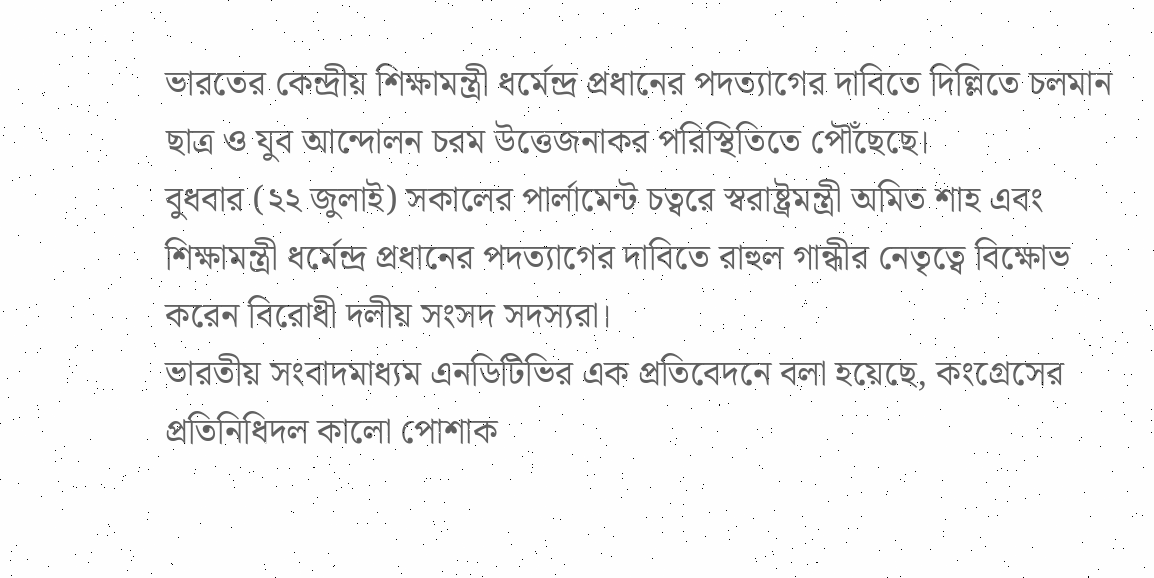ভারতের কেন্দ্রীয় শিক্ষামন্ত্রী ধর্মেন্দ্র প্রধানের পদত্যাগের দাবিতে দিল্লিতে চলমান ছাত্র ও যুব আন্দোলন চরম উত্তেজনাকর পরিস্থিতিতে পৌঁছেছে।
বুধবার (২২ জুলাই) সকালের পার্লামেন্ট চত্বরে স্বরাষ্ট্রমন্ত্রী অমিত শাহ এবং শিক্ষামন্ত্রী ধর্মেন্দ্র প্রধানের পদত্যাগের দাবিতে রাহুল গান্ধীর নেতৃত্বে বিক্ষোভ করেন বিরোধী দলীয় সংসদ সদস্যরা।
ভারতীয় সংবাদমাধ্যম এনডিটিভির এক প্রতিবেদনে বলা হয়েছে, কংগ্রেসের প্রতিনিধিদল কালো পোশাক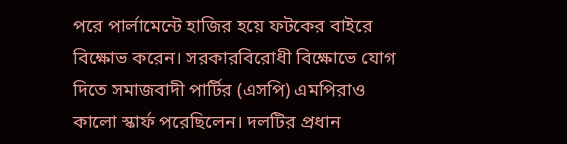পরে পার্লামেন্টে হাজির হয়ে ফটকের বাইরে বিক্ষোভ করেন। সরকারবিরোধী বিক্ষোভে যোগ দিতে সমাজবাদী পার্টির (এসপি) এমপিরাও কালো স্কার্ফ পরেছিলেন। দলটির প্রধান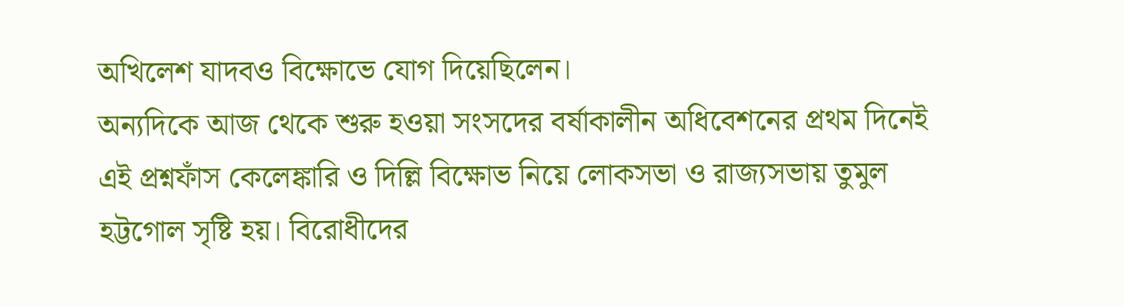অখিলেশ যাদবও বিক্ষোভে যোগ দিয়েছিলেন।
অন্যদিকে আজ থেকে শুরু হওয়া সংসদের বর্ষাকালীন অধিবেশনের প্রথম দিনেই এই প্রশ্নফাঁস কেলেঙ্কারি ও দিল্লি বিক্ষোভ নিয়ে লোকসভা ও রাজ্যসভায় তুমুল হট্টগোল সৃষ্টি হয়। বিরোধীদের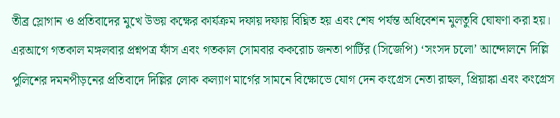তীব্র স্লোগান ও প্রতিবাদের মুখে উভয় কক্ষের কার্যক্রম দফায় দফায় বিঘ্নিত হয় এবং শেষ পর্যন্ত অধিবেশন মুলতুবি ঘোষণা করা হয়।
এরআগে গতকাল মঙ্গলবার প্রশ্নপত্র ফাঁস এবং গতকাল সোমবার ককরোচ জনতা পার্টির (সিজেপি) ‘সংসদ চলো’ আন্দোলনে দিল্লি পুলিশের দমনপীড়নের প্রতিবাদে দিল্লির লোক কল্যাণ মার্গের সামনে বিক্ষোভে যোগ দেন কংগ্রেস নেতা রাহুল, প্রিয়াঙ্কা এবং কংগ্রেস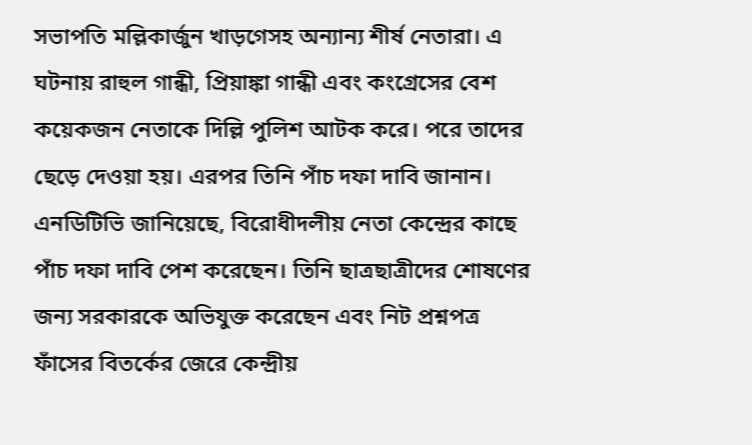সভাপতি মল্লিকার্জুন খাড়গেসহ অন্যান্য শীর্ষ নেতারা। এ ঘটনায় রাহুল গান্ধী, প্রিয়াঙ্কা গান্ধী এবং কংগ্রেসের বেশ কয়েকজন নেতাকে দিল্লি পুলিশ আটক করে। পরে তাদের ছেড়ে দেওয়া হয়। এরপর তিনি পাঁচ দফা দাবি জানান।
এনডিটিভি জানিয়েছে, বিরোধীদলীয় নেতা কেন্দ্রের কাছে পাঁচ দফা দাবি পেশ করেছেন। তিনি ছাত্রছাত্রীদের শোষণের জন্য সরকারকে অভিযুক্ত করেছেন এবং নিট প্রশ্নপত্র ফাঁসের বিতর্কের জেরে কেন্দ্রীয়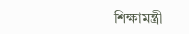শিক্ষামন্ত্রী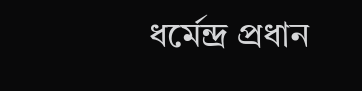ধর্মেন্দ্র প্রধান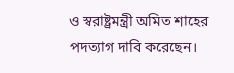ও স্বরাষ্ট্রমন্ত্রী অমিত শাহের পদত্যাগ দাবি করেছেন।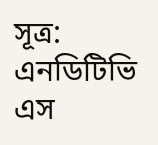সূত্র: এনডিটিভি
এস